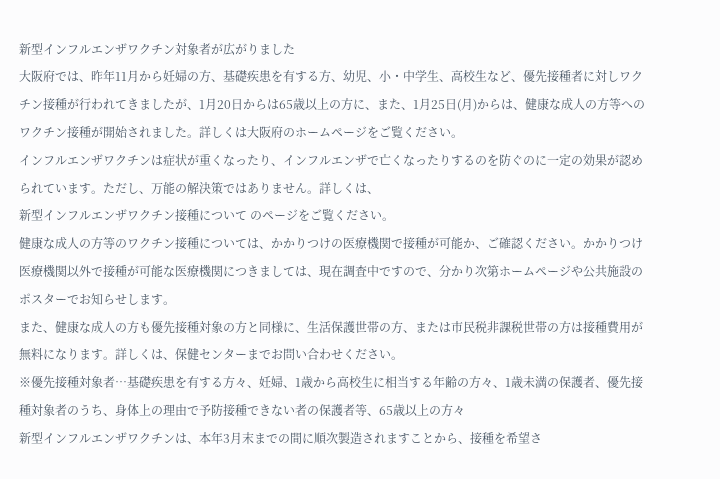新型インフルエンザワクチン対象者が広がりました
大阪府では、昨年11月から妊婦の方、基礎疾患を有する方、幼児、小・中学生、高校生など、優先接種者に対しワクチン接種が行われてきましたが、1月20日からは65歳以上の方に、また、1月25日(月)からは、健康な成人の方等へのワクチン接種が開始されました。詳しくは大阪府のホームページをご覧ください。
インフルエンザワクチンは症状が重くなったり、インフルエンザで亡くなったりするのを防ぐのに一定の効果が認められています。ただし、万能の解決策ではありません。詳しくは、
新型インフルエンザワクチン接種について のページをご覧ください。
健康な成人の方等のワクチン接種については、かかりつけの医療機関で接種が可能か、ご確認ください。かかりつけ医療機関以外で接種が可能な医療機関につきましては、現在調査中ですので、分かり次第ホームページや公共施設のポスターでお知らせします。
また、健康な成人の方も優先接種対象の方と同様に、生活保護世帯の方、または市民税非課税世帯の方は接種費用が無料になります。詳しくは、保健センターまでお問い合わせください。
※優先接種対象者…基礎疾患を有する方々、妊婦、1歳から高校生に相当する年齢の方々、1歳未満の保護者、優先接種対象者のうち、身体上の理由で予防接種できない者の保護者等、65歳以上の方々
新型インフルエンザワクチンは、本年3月末までの間に順次製造されますことから、接種を希望さ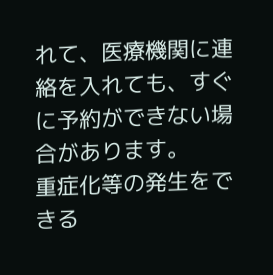れて、医療機関に連絡を入れても、すぐに予約ができない場合があります。
重症化等の発生をできる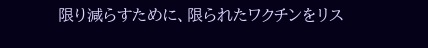限り減らすために、限られたワクチンをリス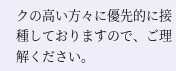クの高い方々に優先的に接種しておりますので、ご理解ください。